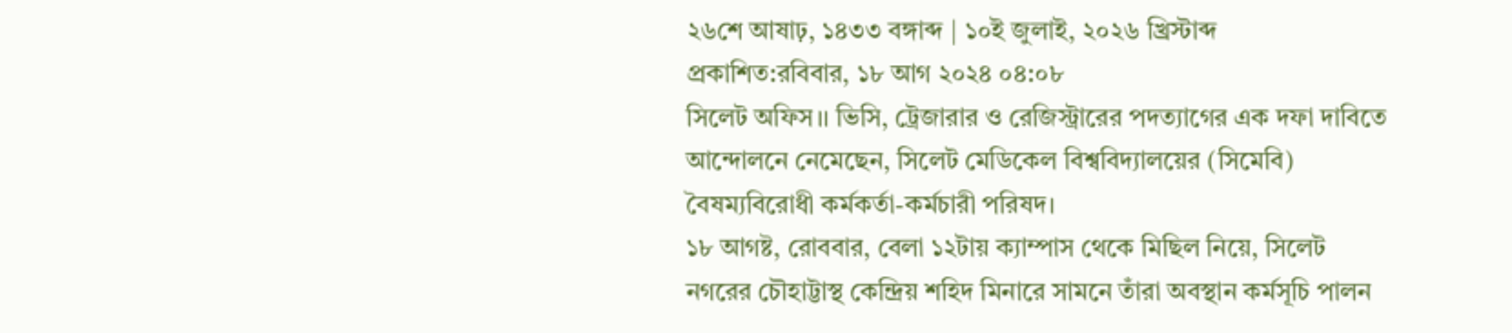২৬শে আষাঢ়, ১৪৩৩ বঙ্গাব্দ | ১০ই জুলাই, ২০২৬ খ্রিস্টাব্দ
প্রকাশিত:রবিবার, ১৮ আগ ২০২৪ ০৪:০৮
সিলেট অফিস।। ভিসি, ট্রেজারার ও রেজিস্ট্রারের পদত্যাগের এক দফা দাবিতে আন্দোলনে নেমেছেন, সিলেট মেডিকেল বিশ্ববিদ্যালয়ের (সিমেবি) বৈষম্যবিরোধী কর্মকর্তা-কর্মচারী পরিষদ।
১৮ আগষ্ট, রোববার, বেলা ১২টায় ক্যাম্পাস থেকে মিছিল নিয়ে, সিলেট নগরের চৌহাট্টাস্থ কেন্দ্রিয় শহিদ মিনারে সামনে তাঁরা অবস্থান কর্মসূচি পালন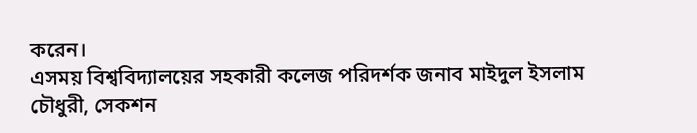করেন।
এসময় বিশ্ববিদ্যালয়ের সহকারী কলেজ পরিদর্শক জনাব মাইদুল ইসলাম চৌধুরী, সেকশন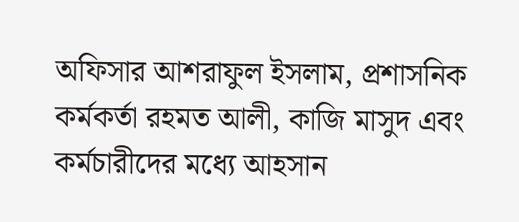অফিসার আশরাফুল ইসলাম, প্রশাসনিক কর্মকর্তা রহমত আলী, কাজি মাসুদ এবং কর্মচারীদের মধ্যে আহসান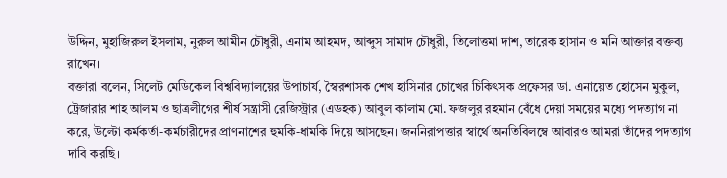উদ্দিন, মুহাজিরুল ইসলাম, নুরুল আমীন চৌধুরী, এনাম আহমদ, আব্দুস সামাদ চৌধুরী, তিলোত্তমা দাশ, তারেক হাসান ও মনি আক্তার বক্তব্য রাখেন।
বক্তারা বলেন, সিলেট মেডিকেল বিশ্ববিদ্যালয়ের উপাচার্য, স্বৈরশাসক শেখ হাসিনার চোখের চিকিৎসক প্রফেসর ডা. এনায়েত হোসেন মুকুল, ট্রেজারার শাহ আলম ও ছাত্রলীগের শীর্ষ সন্ত্রাসী রেজিস্ট্রার (এডহক) আবুল কালাম মো. ফজলুর রহমান বেঁধে দেয়া সময়ের মধ্যে পদত্যাগ না করে, উল্টো কর্মকর্তা-কর্মচারীদের প্রাণনাশের হুমকি-ধামকি দিয়ে আসছেন। জননিরাপত্তার স্বার্থে অনতিবিলম্বে আবারও আমরা তাঁদের পদত্যাগ দাবি করছি।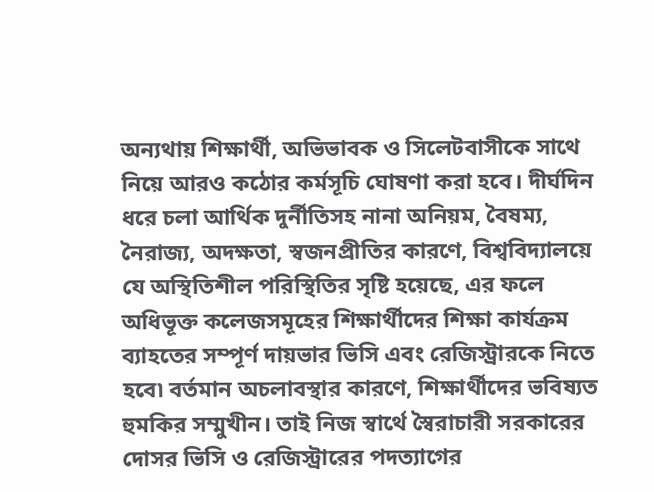অন্যথায় শিক্ষার্থী, অভিভাবক ও সিলেটবাসীকে সাথে নিয়ে আরও কঠোর কর্মসূচি ঘোষণা করা হবে। দীর্ঘদিন ধরে চলা আর্থিক দুর্নীতিসহ নানা অনিয়ম, বৈষম্য, নৈরাজ্য, অদক্ষতা, স্বজনপ্রীতির কারণে, বিশ্ববিদ্যালয়ে যে অস্থিতিশীল পরিস্থিতির সৃষ্টি হয়েছে, এর ফলে অধিভূক্ত কলেজসমূহের শিক্ষার্থীদের শিক্ষা কার্যক্রম ব্যাহতের সম্পূর্ণ দায়ভার ভিসি এবং রেজিস্ট্রারকে নিতে হবে৷ বর্তমান অচলাবস্থার কারণে, শিক্ষার্থীদের ভবিষ্যত হুমকির সম্মুখীন। তাই নিজ স্বার্থে স্বৈরাচারী সরকারের দোসর ভিসি ও রেজিস্ট্রারের পদত্যাগের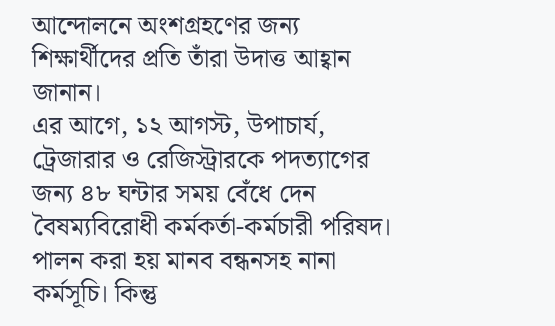আন্দোলনে অংশগ্রহণের জন্য শিক্ষার্থীদের প্রতি তাঁরা উদাত্ত আহ্বান জানান।
এর আগে, ১২ আগস্ট, উপাচার্য, ট্রেজারার ও রেজিস্ট্রারকে পদত্যাগের জন্য ৪৮ ঘন্টার সময় বেঁধে দেন বৈষম্যবিরোধী কর্মকর্তা-কর্মচারী পরিষদ। পালন করা হয় মানব বন্ধনসহ নানা কর্মসূচি। কিন্তু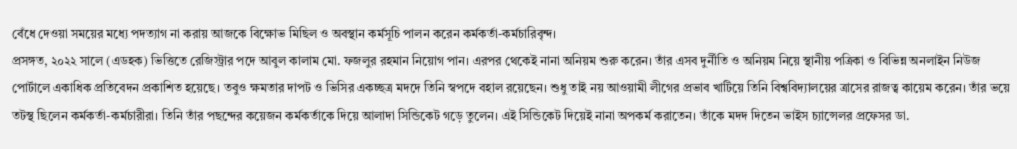বেঁধে দেওয়া সময়ের মধ্যে পদত্যাগ না করায় আজকে বিক্ষোভ মিছিল ও অবস্থান কর্মসূচি পালন করেন কর্মকর্তা-কর্মচারিবৃন্দ।
প্রসঙ্গত, ২০২২ সালে (এডহক) ভিত্তিতে রেজিস্ট্রার পদে আবুল কালাম মো. ফজলুর রহমান নিয়োগ পান। এরপর থেকেই নানা অনিয়ম শুরু করেন। তাঁর এসব দুর্নীতি ও অনিয়ম নিয়ে স্থানীয় পত্রিকা ও বিভিন্ন অনলাইন নিউজ পোর্টালে একাধিক প্রতিবেদন প্রকাশিত হয়েছে। তবুও ক্ষমতার দাপট ও ভিসির একচ্ছত্র মদদে তিনি স্বপদে বহাল রয়েছেন। শুধু তাই নয় আওয়ামী লীগের প্রভাব খাটিয়ে তিনি বিশ্ববিদ্যালয়ের ত্রাসের রাজত্ব কায়েম করেন। তাঁর ভয়ে তটস্থ ছিলেন কর্মকর্তা-কর্মচারীরা। তিনি তাঁর পছন্দের কয়েজন কর্মকর্তাকে দিয়ে আলাদা সিন্ডিকেট গড়ে তুলেন। এই সিন্ডিকেট দিয়েই নানা অপকর্ম করাতেন। তাঁকে মদদ দিতেন ভাইস চ্যান্সেলর প্রফেসর ডা.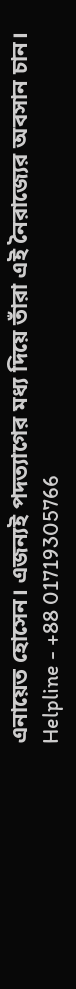এনায়েত হোসেন। এজন্যই পদত্যাগের মধ্য দিয়ে তাঁরা এই নৈরাজ্যের অবসান চান।
Helpline - +88 01719305766